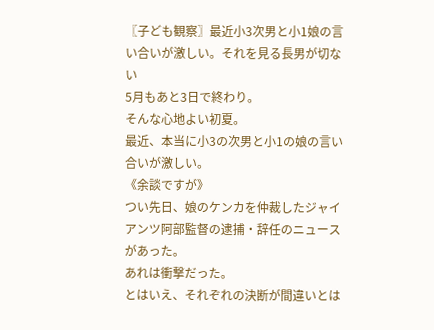〖子ども観察〗最近小3次男と小1娘の言い合いが激しい。それを見る長男が切ない
5月もあと3日で終わり。
そんな心地よい初夏。
最近、本当に小3の次男と小1の娘の言い合いが激しい。
《余談ですが》
つい先日、娘のケンカを仲裁したジャイアンツ阿部監督の逮捕・辞任のニュースがあった。
あれは衝撃だった。
とはいえ、それぞれの決断が間違いとは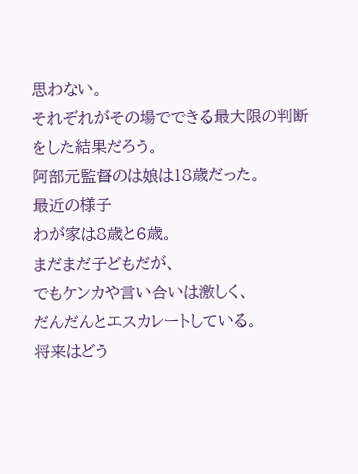思わない。
それぞれがその場でできる最大限の判断をした結果だろう。
阿部元監督のは娘は18歳だった。
最近の様子
わが家は8歳と6歳。
まだまだ子どもだが、
でもケンカや言い合いは激しく、
だんだんとエスカレートしている。
将来はどう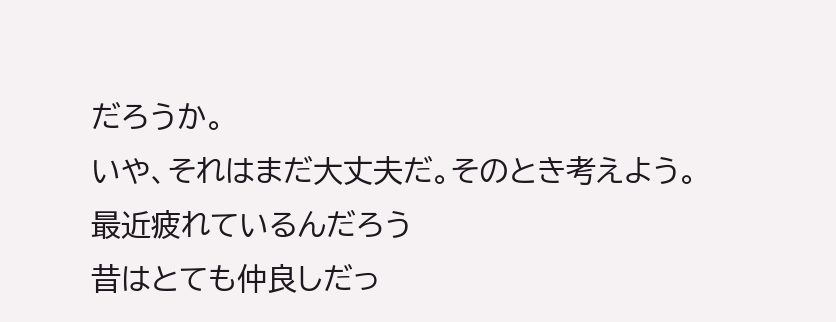だろうか。
いや、それはまだ大丈夫だ。そのとき考えよう。
最近疲れているんだろう
昔はとても仲良しだっ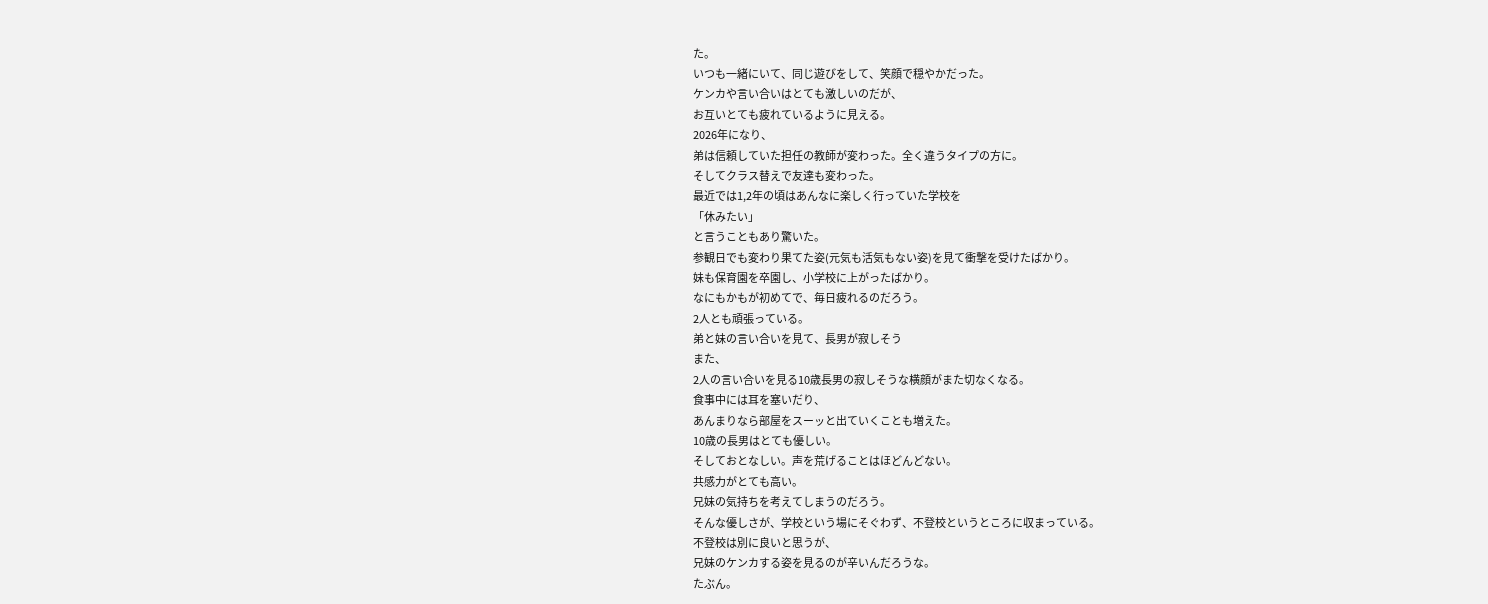た。
いつも一緒にいて、同じ遊びをして、笑顔で穏やかだった。
ケンカや言い合いはとても激しいのだが、
お互いとても疲れているように見える。
2026年になり、
弟は信頼していた担任の教師が変わった。全く違うタイプの方に。
そしてクラス替えで友達も変わった。
最近では1,2年の頃はあんなに楽しく行っていた学校を
「休みたい」
と言うこともあり驚いた。
参観日でも変わり果てた姿(元気も活気もない姿)を見て衝撃を受けたばかり。
妹も保育園を卒園し、小学校に上がったばかり。
なにもかもが初めてで、毎日疲れるのだろう。
2人とも頑張っている。
弟と妹の言い合いを見て、長男が寂しそう
また、
2人の言い合いを見る10歳長男の寂しそうな横顔がまた切なくなる。
食事中には耳を塞いだり、
あんまりなら部屋をスーッと出ていくことも増えた。
10歳の長男はとても優しい。
そしておとなしい。声を荒げることはほどんどない。
共感力がとても高い。
兄妹の気持ちを考えてしまうのだろう。
そんな優しさが、学校という場にそぐわず、不登校というところに収まっている。
不登校は別に良いと思うが、
兄妹のケンカする姿を見るのが辛いんだろうな。
たぶん。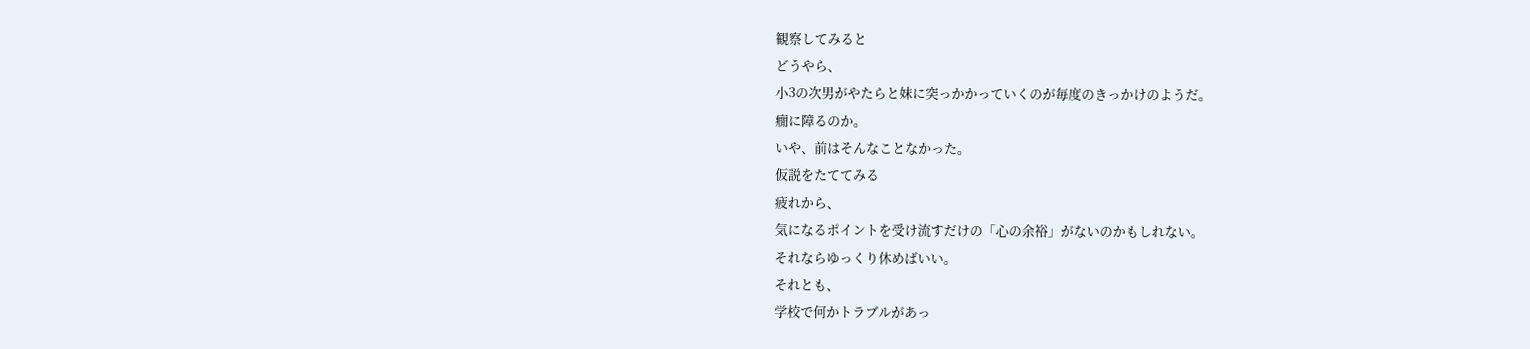観察してみると
どうやら、
小3の次男がやたらと妹に突っかかっていくのが毎度のきっかけのようだ。
癇に障るのか。
いや、前はそんなことなかった。
仮説をたててみる
疲れから、
気になるポイントを受け流すだけの「心の余裕」がないのかもしれない。
それならゆっくり休めばいい。
それとも、
学校で何かトラブルがあっ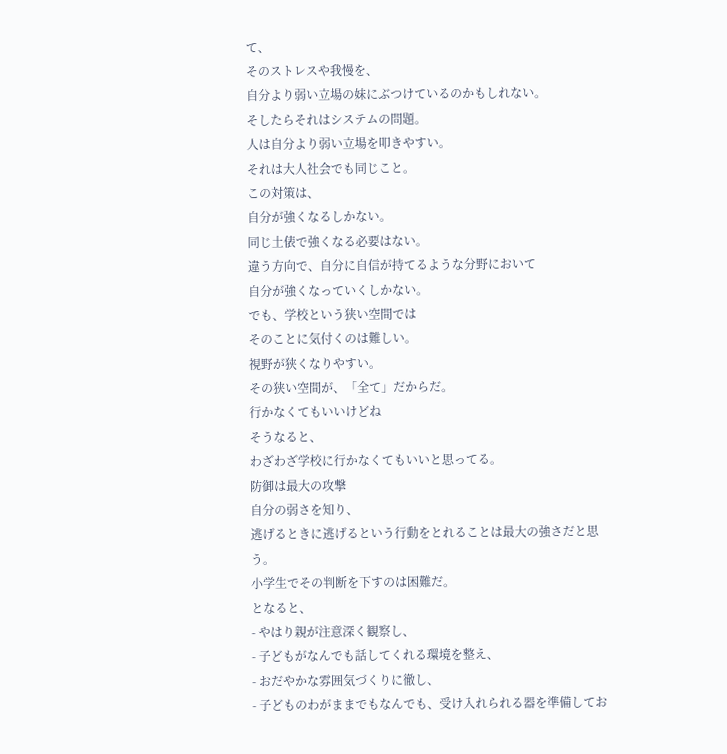て、
そのストレスや我慢を、
自分より弱い立場の妹にぶつけているのかもしれない。
そしたらそれはシステムの問題。
人は自分より弱い立場を叩きやすい。
それは大人社会でも同じこと。
この対策は、
自分が強くなるしかない。
同じ土俵で強くなる必要はない。
違う方向で、自分に自信が持てるような分野において
自分が強くなっていくしかない。
でも、学校という狭い空間では
そのことに気付くのは難しい。
視野が狭くなりやすい。
その狭い空間が、「全て」だからだ。
行かなくてもいいけどね
そうなると、
わざわざ学校に行かなくてもいいと思ってる。
防御は最大の攻撃
自分の弱さを知り、
逃げるときに逃げるという行動をとれることは最大の強さだと思う。
小学生でその判断を下すのは困難だ。
となると、
- やはり親が注意深く観察し、
- 子どもがなんでも話してくれる環境を整え、
- おだやかな雰囲気づくりに徹し、
- 子どものわがままでもなんでも、受け入れられる器を準備してお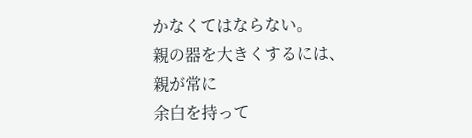かなくてはならない。
親の器を大きくするには、
親が常に
余白を持って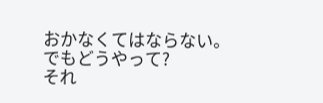おかなくてはならない。
でもどうやって?
それ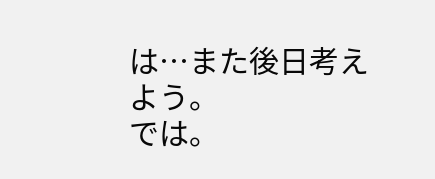は…また後日考えよう。
では。